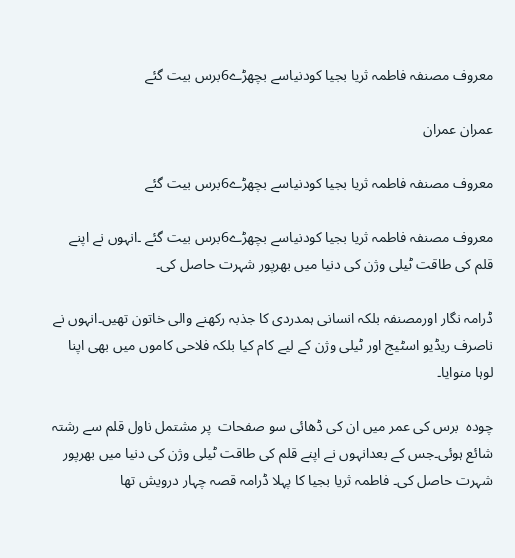معروف مصنفہ فاطمہ ثریا بجیا کودنیاسے بچھڑے6برس بیت گئے

عمران عمران

معروف مصنفہ فاطمہ ثریا بجیا کودنیاسے بچھڑے6برس بیت گئے

معروف مصنفہ فاطمہ ثریا بجیا کودنیاسے بچھڑے6برس بیت گئے ۔انہوں نے اپنے قلم کی طاقت ٹیلی وژن کی دنیا میں بھرپور شہرت حاصل کی۔

ڈرامہ نگار اورمصنفہ بلکہ انسانی ہمدردی کا جذبہ رکھنے والی خاتون تھیں۔انہوں نے ناصرف ریڈیو اسٹیج اور ٹیلی وژن کے لیے کام کیا بلکہ فلاحی کاموں میں بھی اپنا لوہا منوایا۔

چودہ  برس کی عمر میں ان کی ڈھائی سو صفحات  پر مشتمل ناول قلم سے رشتہ شائع ہوئی۔جس کے بعدانہوں نے اپنے قلم کی طاقت ٹیلی وژن کی دنیا میں بھرپور شہرت حاصل کی۔ فاطمہ ثریا بجیا کا پہلا ڈرامہ قصہ چہار درویش تھا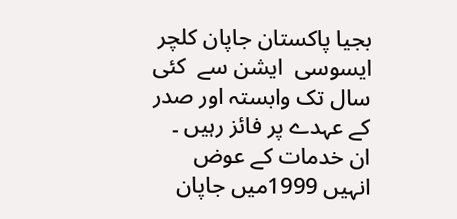بجیا پاکستان جاپان کلچر ایسوسی  ایشن سے  کئی سال تک وابستہ اور صدر کے عہدے پر فائز رہیں ۔ ان خدمات کے عوض انہیں 1999میں جاپان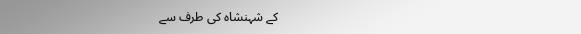کے شہنشاہ کی طرف سے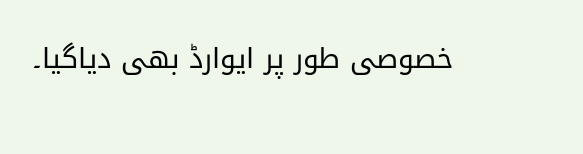خصوصی طور پر ایوارڈ بھی دیاگیا۔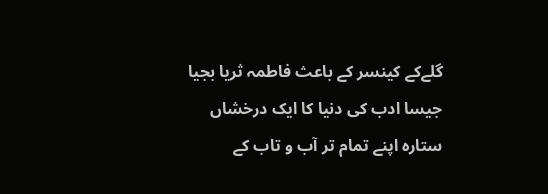گلےکے کینسر کے باعث فاطمہ ثریا بجیا جیسا ادب کی دنیا کا ایک درخشاں ستارہ اپنے تمام تر آب و تاب کے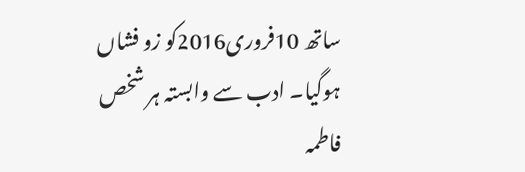ساتھ 10فروری2016کو زو فشاں ہوگیا۔ ادب سے وابستہ ہر شخص فاطمہ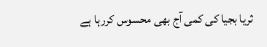ثریا بجیا کی کمی آج بھی محسوس کررہا ہے